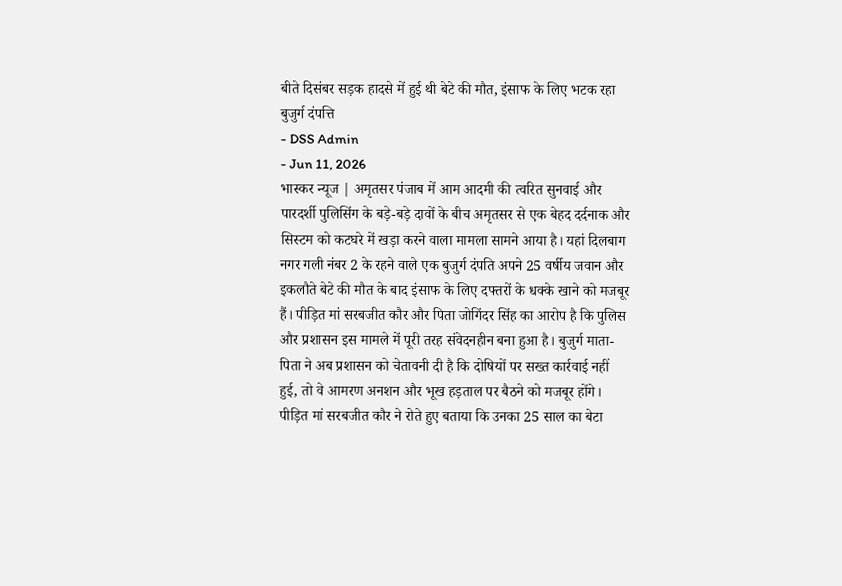बीते दिसंबर सड़क हादसे में हुई थी बेटे की मौत, इंसाफ के लिए भटक रहा बुजुर्ग दंपत्ति
- DSS Admin
- Jun 11, 2026
भास्कर न्यूज | अमृतसर पंजाब में आम आदमी की त्वरित सुनवाई और पारदर्शी पुलिसिंग के बड़े-बड़े दावों के बीच अमृतसर से एक बेहद दर्दनाक और सिस्टम को कटघरे में खड़ा करने वाला मामला सामने आया है। यहां दिलबाग नगर गली नंबर 2 के रहने वाले एक बुजुर्ग दंपति अपने 25 वर्षीय जवान और इकलौते बेटे की मौत के बाद इंसाफ के लिए दफ्तरों के धक्के खाने को मजबूर हैं। पीड़ित मां सरबजीत कौर और पिता जोगिंदर सिंह का आरोप है कि पुलिस और प्रशासन इस मामले में पूरी तरह संवेदनहीन बना हुआ है। बुजुर्ग माता-पिता ने अब प्रशासन को चेतावनी दी है कि दोषियों पर सख्त कार्रवाई नहीं हुई, तो वे आमरण अनशन और भूख हड़ताल पर बैठने को मजबूर होंगे। पीड़ित मां सरबजीत कौर ने रोते हुए बताया कि उनका 25 साल का बेटा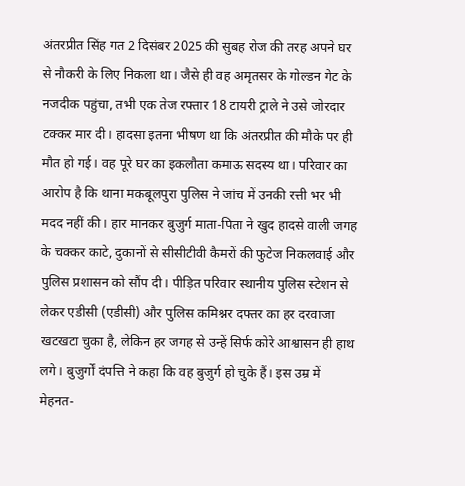अंतरप्रीत सिंह गत 2 दिसंबर 2025 की सुबह रोज की तरह अपने घर से नौकरी के लिए निकला था। जैसे ही वह अमृतसर के गोल्डन गेट के नजदीक पहुंचा, तभी एक तेज रफ्तार 18 टायरी ट्राले ने उसे जोरदार टक्कर मार दी। हादसा इतना भीषण था कि अंतरप्रीत की मौके पर ही मौत हो गई। वह पूरे घर का इकलौता कमाऊ सदस्य था। परिवार का आरोप है कि थाना मकबूलपुरा पुलिस ने जांच में उनकी रत्ती भर भी मदद नहीं की। हार मानकर बुजुर्ग माता-पिता ने खुद हादसे वाली जगह के चक्कर काटे, दुकानों से सीसीटीवी कैमरों की फुटेज निकलवाई और पुलिस प्रशासन को सौंप दी। पीड़ित परिवार स्थानीय पुलिस स्टेशन से लेकर एडीसी (एडीसी) और पुलिस कमिश्नर दफ्तर का हर दरवाजा खटखटा चुका है, लेकिन हर जगह से उन्हें सिर्फ कोरे आश्वासन ही हाथ लगे। बुजुर्गों दंपत्ति ने कहा कि वह बुजुर्ग हो चुके हैं। इस उम्र में मेहनत-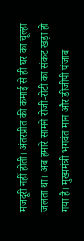मजदूरी नहीं होती। अंतरप्रीत की कमाई से ही घर का चूल्हा जलता था। अब हमारे सामने रोजी-रोटी का संकट खड़ा हो गया है। मुख्यमंत्री भगवंत मान और डीजीपी पंजाब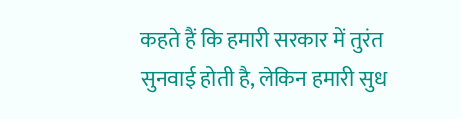कहते हैं कि हमारी सरकार में तुरंत सुनवाई होती है, लेकिन हमारी सुध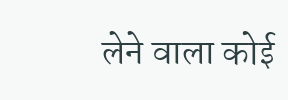लेने वाला कोई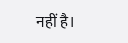नहीं है।